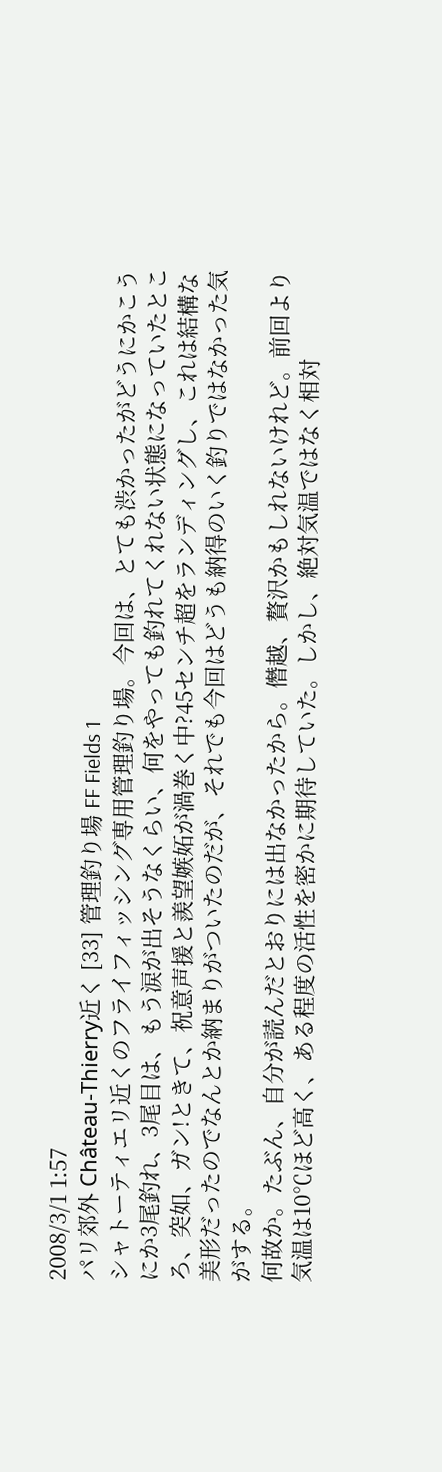2008/3/1 1:57
パリ郊外 Château-Thierry近く [33] 管理釣り場 FF Fields 1
シャトーティエリ近くのフライフィッシング専用管理釣り場。今回は、とても渋かったがどうにかこうにか3尾釣れ、3尾目は、もう涙が出そうなくらい、何をやっても釣れてくれない状態になっていたところ、突如、ガン!ときて、祝意声援と羨望嫉妬が渦巻く中?45センチ超をランディングし、これは結構な美形だったのでなんとか納まりがついたのだが、それでも今回はどうも納得のいく釣りではなかった気がする。
何故か。たぶん、自分が読んだとおりには出なかったから。僭越、贅沢かもしれないけれど。前回より気温は10℃ほど高く、ある程度の活性を密かに期待していた。しかし、絶対気温ではなく相対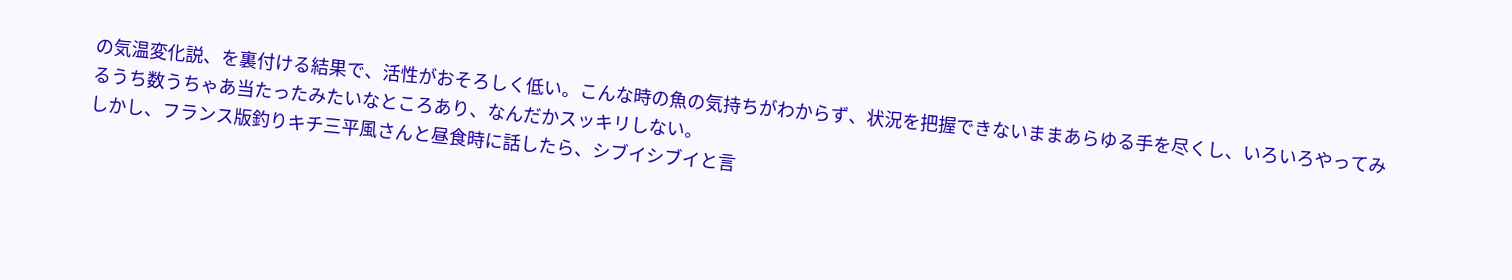の気温変化説、を裏付ける結果で、活性がおそろしく低い。こんな時の魚の気持ちがわからず、状況を把握できないままあらゆる手を尽くし、いろいろやってみるうち数うちゃあ当たったみたいなところあり、なんだかスッキリしない。
しかし、フランス版釣りキチ三平風さんと昼食時に話したら、シブイシブイと言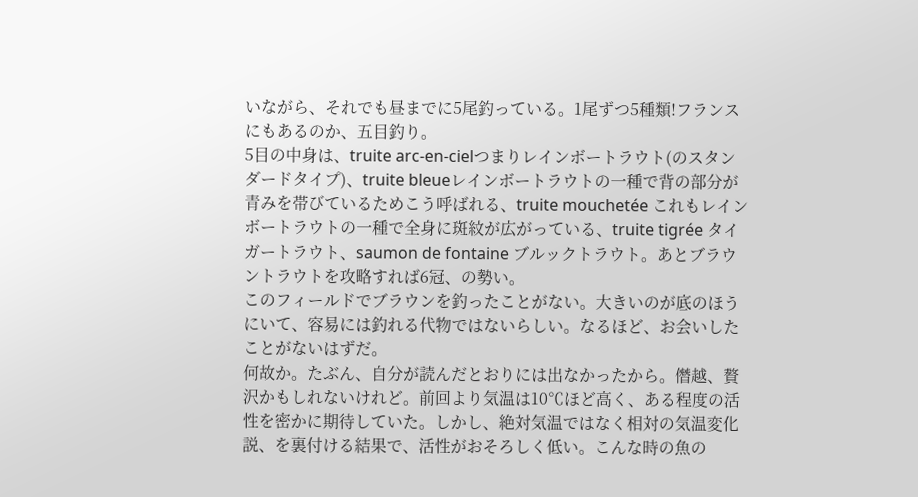いながら、それでも昼までに5尾釣っている。1尾ずつ5種類!フランスにもあるのか、五目釣り。
5目の中身は、truite arc-en-cielつまりレインボートラウト(のスタンダードタイプ)、truite bleueレインボートラウトの一種で背の部分が青みを帯びているためこう呼ばれる、truite mouchetée これもレインボートラウトの一種で全身に斑紋が広がっている、truite tigrée タイガートラウト、saumon de fontaine ブルックトラウト。あとブラウントラウトを攻略すれば6冠、の勢い。
このフィールドでブラウンを釣ったことがない。大きいのが底のほうにいて、容易には釣れる代物ではないらしい。なるほど、お会いしたことがないはずだ。
何故か。たぶん、自分が読んだとおりには出なかったから。僭越、贅沢かもしれないけれど。前回より気温は10℃ほど高く、ある程度の活性を密かに期待していた。しかし、絶対気温ではなく相対の気温変化説、を裏付ける結果で、活性がおそろしく低い。こんな時の魚の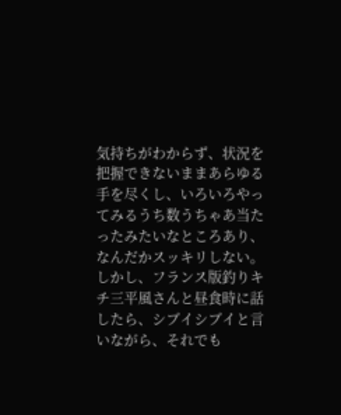気持ちがわからず、状況を把握できないままあらゆる手を尽くし、いろいろやってみるうち数うちゃあ当たったみたいなところあり、なんだかスッキリしない。
しかし、フランス版釣りキチ三平風さんと昼食時に話したら、シブイシブイと言いながら、それでも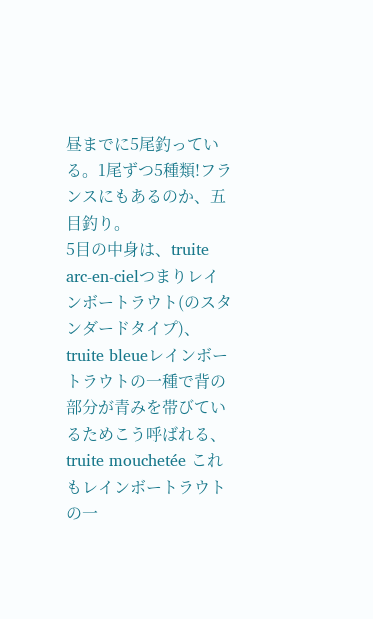昼までに5尾釣っている。1尾ずつ5種類!フランスにもあるのか、五目釣り。
5目の中身は、truite arc-en-cielつまりレインボートラウト(のスタンダードタイプ)、truite bleueレインボートラウトの一種で背の部分が青みを帯びているためこう呼ばれる、truite mouchetée これもレインボートラウトの一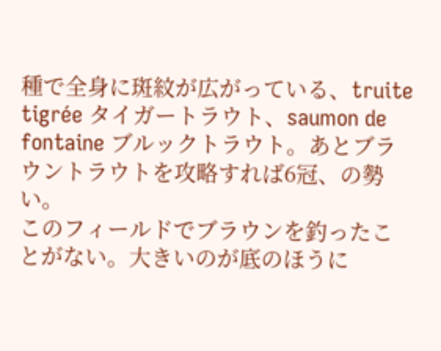種で全身に斑紋が広がっている、truite tigrée タイガートラウト、saumon de fontaine ブルックトラウト。あとブラウントラウトを攻略すれば6冠、の勢い。
このフィールドでブラウンを釣ったことがない。大きいのが底のほうに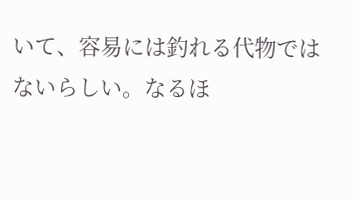いて、容易には釣れる代物ではないらしい。なるほ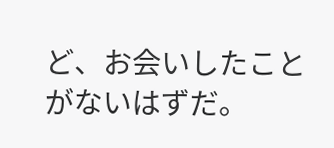ど、お会いしたことがないはずだ。